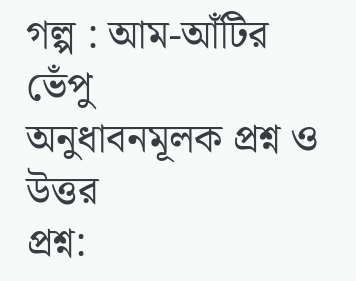গল্প : আম-আঁটির ভেঁপু
অনুধাবনমূলক প্রশ্ন ও উত্তর
প্রশ্ন: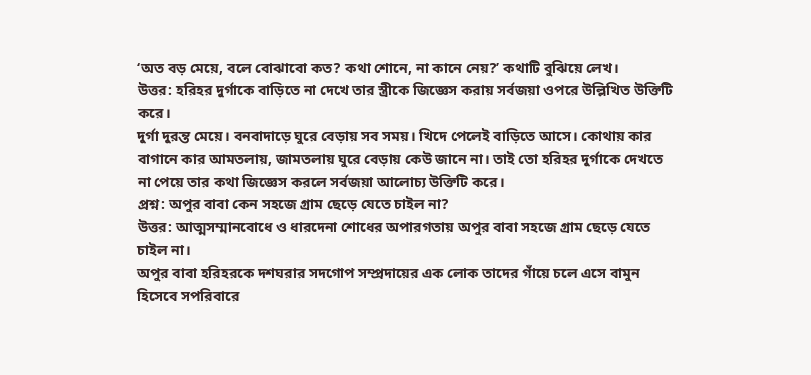‘অত বড় মেয়ে, বলে বোঝাবো কত? কথা শোনে, না কানে নেয়?’ কথাটি বুঝিয়ে লেখ।
উত্তর: হরিহর দুর্গাকে বাড়িতে না দেখে তার স্ত্রীকে জিজ্ঞেস করায় সর্বজয়া ওপরে উল্লিখিত উক্তিটি করে।
দুর্গা দুরন্ত মেয়ে। বনবাদাড়ে ঘুরে বেড়ায় সব সময়। খিদে পেলেই বাড়িতে আসে। কোথায় কার বাগানে কার আমতলায়, জামতলায় ঘুরে বেড়ায় কেউ জানে না। তাই তো হরিহর দুর্গাকে দেখতে না পেয়ে তার কথা জিজ্ঞেস করলে সর্বজয়া আলোচ্য উক্তিটি করে।
প্রশ্ন: অপুর বাবা কেন সহজে গ্রাম ছেড়ে যেতে চাইল না?
উত্তর: আত্মসম্মানবোধে ও ধারদেনা শোধের অপারগতায় অপুর বাবা সহজে গ্রাম ছেড়ে যেতে চাইল না।
অপুর বাবা হরিহরকে দশঘরার সদগোপ সম্প্রদায়ের এক লোক তাদের গাঁয়ে চলে এসে বামুন হিসেবে সপরিবারে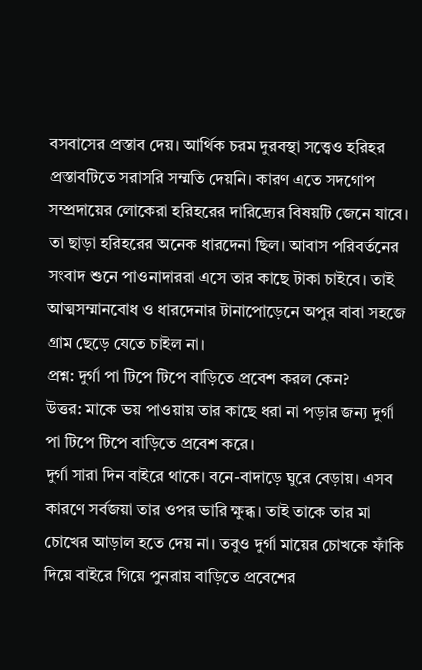বসবাসের প্রস্তাব দেয়। আর্থিক চরম দুরবস্থা সত্ত্বেও হরিহর প্রস্তাবটিতে সরাসরি সম্মতি দেয়নি। কারণ এতে সদগোপ সম্প্রদায়ের লোকেরা হরিহরের দারিদ্র্যের বিষয়টি জেনে যাবে। তা ছাড়া হরিহরের অনেক ধারদেনা ছিল। আবাস পরিবর্তনের সংবাদ শুনে পাওনাদাররা এসে তার কাছে টাকা চাইবে। তাই আত্মসম্মানবোধ ও ধারদেনার টানাপোড়েনে অপুর বাবা সহজে গ্রাম ছেড়ে যেতে চাইল না।
প্রশ্ন: দুর্গা পা টিপে টিপে বাড়িতে প্রবেশ করল কেন?
উত্তর: মাকে ভয় পাওয়ায় তার কাছে ধরা না পড়ার জন্য দুর্গা পা টিপে টিপে বাড়িতে প্রবেশ করে।
দুর্গা সারা দিন বাইরে থাকে। বনে-বাদাড়ে ঘুরে বেড়ায়। এসব কারণে সর্বজয়া তার ওপর ভারি ক্ষুব্ধ। তাই তাকে তার মা চোখের আড়াল হতে দেয় না। তবুও দুর্গা মায়ের চোখকে ফাঁকি দিয়ে বাইরে গিয়ে পুনরায় বাড়িতে প্রবেশের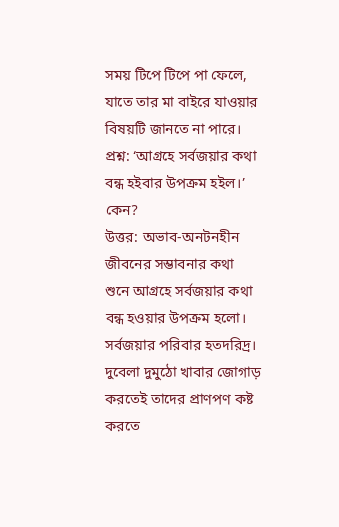সময় টিপে টিপে পা ফেলে, যাতে তার মা বাইরে যাওয়ার বিষয়টি জানতে না পারে।
প্রশ্ন: ‘আগ্রহে সর্বজয়ার কথা বন্ধ হইবার উপক্রম হইল।’ কেন?
উত্তর: অভাব-অনটনহীন জীবনের সম্ভাবনার কথা শুনে আগ্রহে সর্বজয়ার কথা বন্ধ হওয়ার উপক্রম হলো।
সর্বজয়ার পরিবার হতদরিদ্র। দুবেলা দুমুঠো খাবার জোগাড় করতেই তাদের প্রাণপণ কষ্ট করতে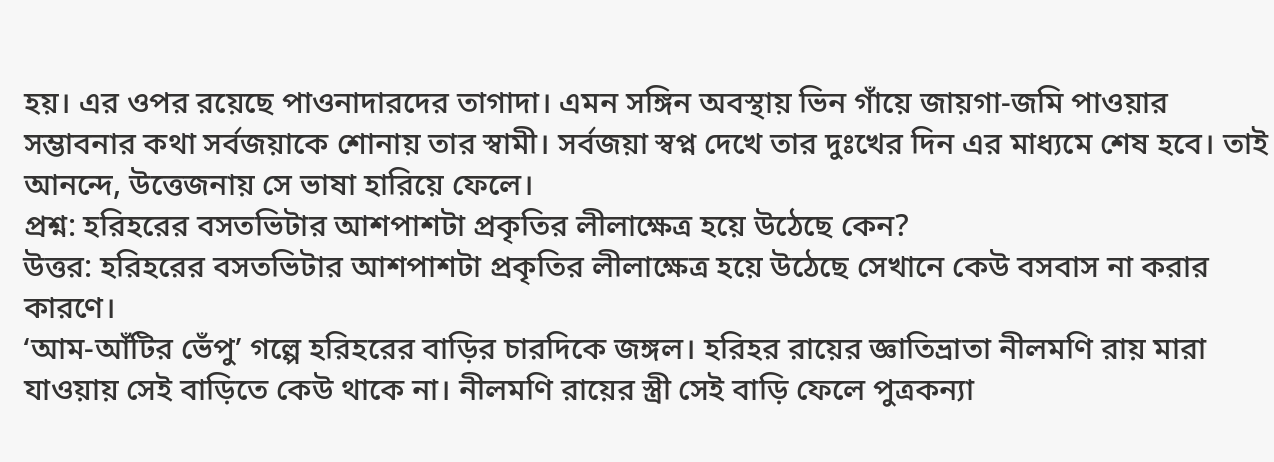হয়। এর ওপর রয়েছে পাওনাদারদের তাগাদা। এমন সঙ্গিন অবস্থায় ভিন গাঁয়ে জায়গা-জমি পাওয়ার সম্ভাবনার কথা সর্বজয়াকে শোনায় তার স্বামী। সর্বজয়া স্বপ্ন দেখে তার দুঃখের দিন এর মাধ্যমে শেষ হবে। তাই আনন্দে, উত্তেজনায় সে ভাষা হারিয়ে ফেলে।
প্রশ্ন: হরিহরের বসতভিটার আশপাশটা প্রকৃতির লীলাক্ষেত্র হয়ে উঠেছে কেন?
উত্তর: হরিহরের বসতভিটার আশপাশটা প্রকৃতির লীলাক্ষেত্র হয়ে উঠেছে সেখানে কেউ বসবাস না করার কারণে।
‘আম-আঁটির ভেঁপু’ গল্পে হরিহরের বাড়ির চারদিকে জঙ্গল। হরিহর রায়ের জ্ঞাতিভ্রাতা নীলমণি রায় মারা যাওয়ায় সেই বাড়িতে কেউ থাকে না। নীলমণি রায়ের স্ত্রী সেই বাড়ি ফেলে পুত্রকন্যা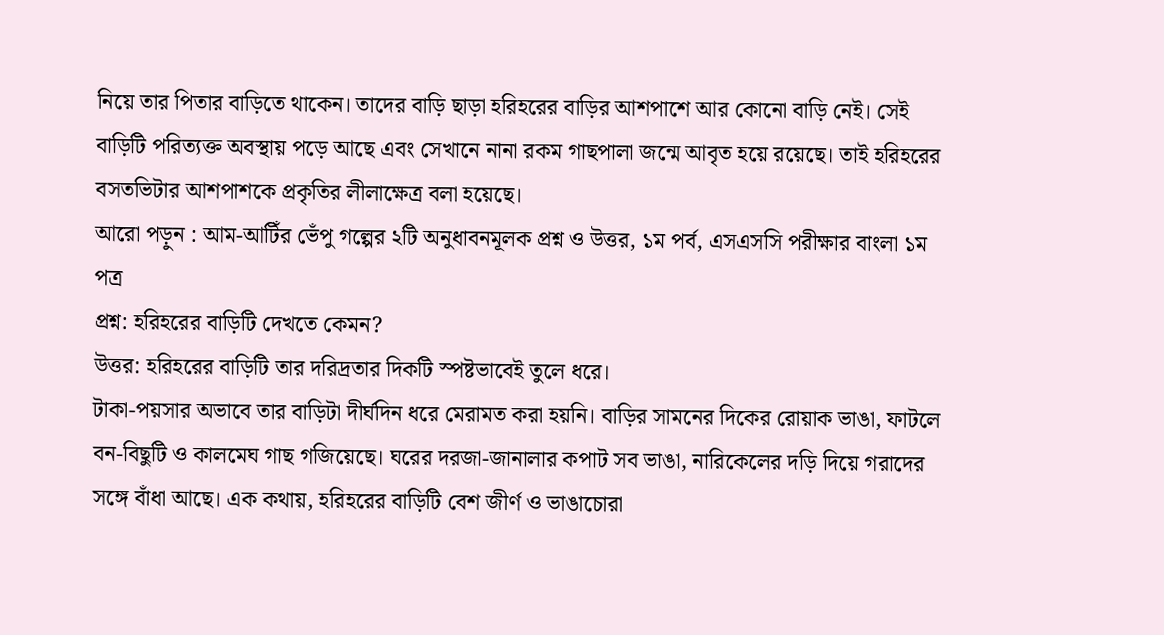নিয়ে তার পিতার বাড়িতে থাকেন। তাদের বাড়ি ছাড়া হরিহরের বাড়ির আশপাশে আর কোনো বাড়ি নেই। সেই বাড়িটি পরিত্যক্ত অবস্থায় পড়ে আছে এবং সেখানে নানা রকম গাছপালা জন্মে আবৃত হয়ে রয়েছে। তাই হরিহরের বসতভিটার আশপাশকে প্রকৃতির লীলাক্ষেত্র বলা হয়েছে।
আরো পড়ুন : আম-আটিঁর ভেঁপু গল্পের ২টি অনুধাবনমূলক প্রশ্ন ও উত্তর, ১ম পর্ব, এসএসসি পরীক্ষার বাংলা ১ম পত্র
প্রশ্ন: হরিহরের বাড়িটি দেখতে কেমন?
উত্তর: হরিহরের বাড়িটি তার দরিদ্রতার দিকটি স্পষ্টভাবেই তুলে ধরে।
টাকা-পয়সার অভাবে তার বাড়িটা দীর্ঘদিন ধরে মেরামত করা হয়নি। বাড়ির সামনের দিকের রোয়াক ভাঙা, ফাটলে বন-বিছুটি ও কালমেঘ গাছ গজিয়েছে। ঘরের দরজা-জানালার কপাট সব ভাঙা, নারিকেলের দড়ি দিয়ে গরাদের সঙ্গে বাঁধা আছে। এক কথায়, হরিহরের বাড়িটি বেশ জীর্ণ ও ভাঙাচোরা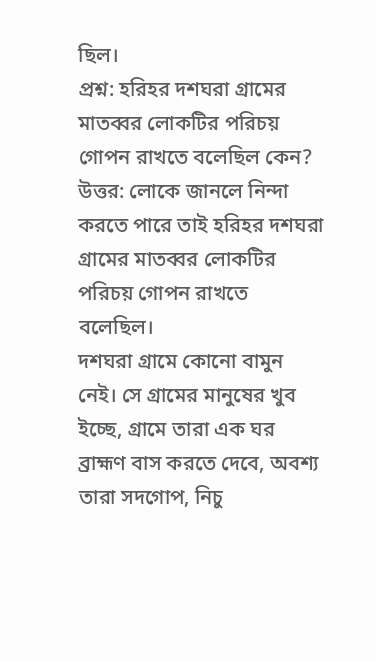ছিল।
প্রশ্ন: হরিহর দশঘরা গ্রামের মাতব্বর লোকটির পরিচয় গোপন রাখতে বলেছিল কেন?
উত্তর: লোকে জানলে নিন্দা করতে পারে তাই হরিহর দশঘরা গ্রামের মাতব্বর লোকটির পরিচয় গোপন রাখতে বলেছিল।
দশঘরা গ্রামে কোনো বামুন নেই। সে গ্রামের মানুষের খুব ইচ্ছে, গ্রামে তারা এক ঘর ব্রাহ্মণ বাস করতে দেবে, অবশ্য তারা সদগোপ, নিচু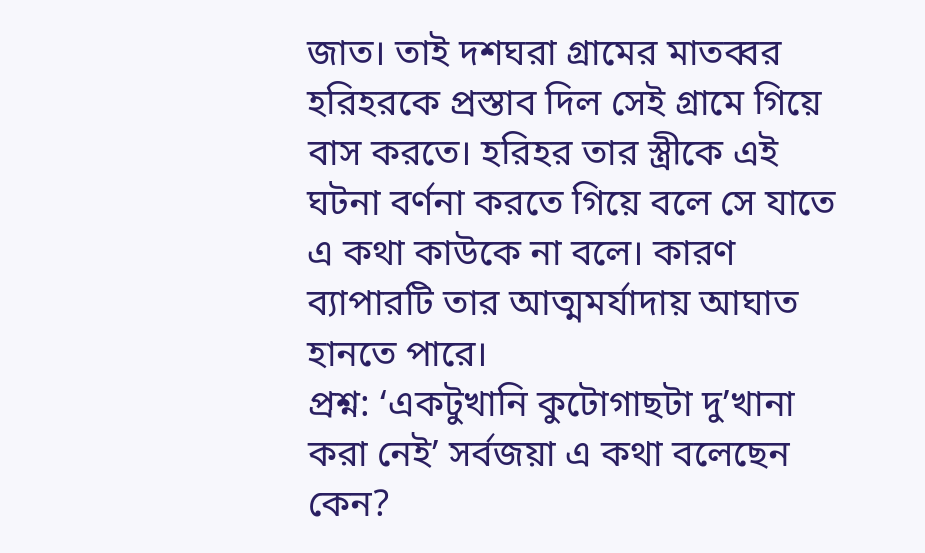জাত। তাই দশঘরা গ্রামের মাতব্বর হরিহরকে প্রস্তাব দিল সেই গ্রামে গিয়ে বাস করতে। হরিহর তার স্ত্রীকে এই ঘটনা বর্ণনা করতে গিয়ে বলে সে যাতে এ কথা কাউকে না বলে। কারণ ব্যাপারটি তার আত্মমর্যাদায় আঘাত হানতে পারে।
প্রশ্ন: ‘একটুখানি কুটোগাছটা দু’খানা করা নেই’ সর্বজয়া এ কথা বলেছেন কেন?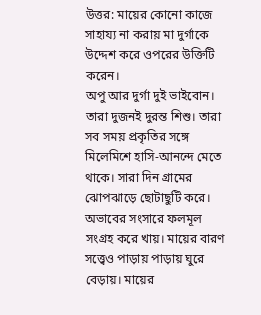উত্তর: মায়ের কোনো কাজে সাহায্য না করায় মা দুর্গাকে উদ্দেশ করে ওপরের উক্তিটি করেন।
অপু আর দুর্গা দুই ভাইবোন। তারা দুজনই দুরন্ত শিশু। তারা সব সময় প্রকৃতির সঙ্গে মিলেমিশে হাসি-আনন্দে মেতে থাকে। সারা দিন গ্রামের ঝোপঝাড়ে ছোটাছুটি করে। অভাবের সংসারে ফলমূল সংগ্রহ করে খায়। মায়ের বারণ সত্ত্বেও পাড়ায় পাড়ায় ঘুরে বেড়ায়। মায়ের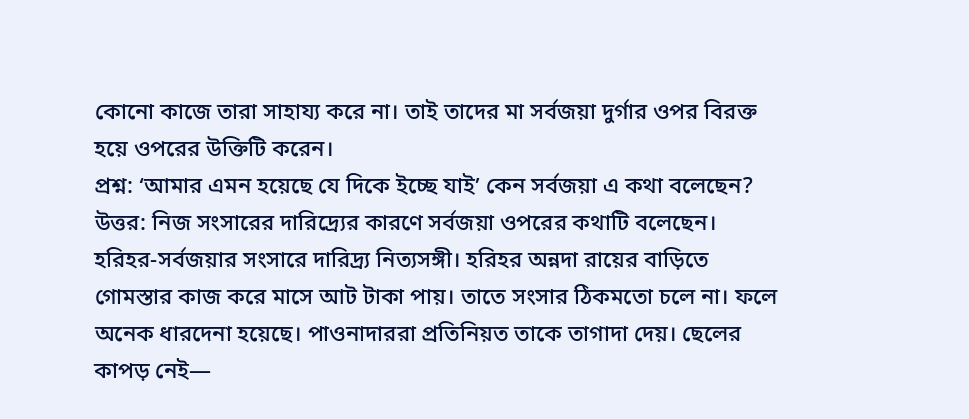কোনো কাজে তারা সাহায্য করে না। তাই তাদের মা সর্বজয়া দুর্গার ওপর বিরক্ত হয়ে ওপরের উক্তিটি করেন।
প্রশ্ন: ‘আমার এমন হয়েছে যে দিকে ইচ্ছে যাই’ কেন সর্বজয়া এ কথা বলেছেন?
উত্তর: নিজ সংসারের দারিদ্র্যের কারণে সর্বজয়া ওপরের কথাটি বলেছেন।
হরিহর-সর্বজয়ার সংসারে দারিদ্র্য নিত্যসঙ্গী। হরিহর অন্নদা রায়ের বাড়িতে গোমস্তার কাজ করে মাসে আট টাকা পায়। তাতে সংসার ঠিকমতো চলে না। ফলে অনেক ধারদেনা হয়েছে। পাওনাদাররা প্রতিনিয়ত তাকে তাগাদা দেয়। ছেলের কাপড় নেই—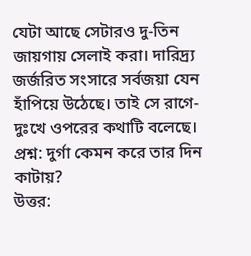যেটা আছে সেটারও দু-তিন জায়গায় সেলাই করা। দারিদ্র্য জর্জরিত সংসারে সর্বজয়া যেন হাঁপিয়ে উঠেছে। তাই সে রাগে-দুঃখে ওপরের কথাটি বলেছে।
প্রশ্ন: দুর্গা কেমন করে তার দিন কাটায়?
উত্তর: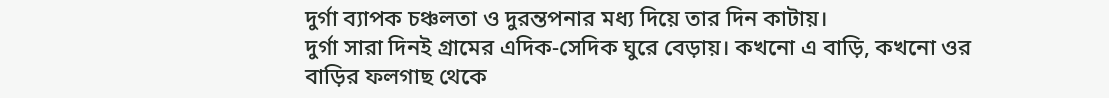দুর্গা ব্যাপক চঞ্চলতা ও দুরন্তপনার মধ্য দিয়ে তার দিন কাটায়।
দুর্গা সারা দিনই গ্রামের এদিক-সেদিক ঘুরে বেড়ায়। কখনো এ বাড়ি, কখনো ওর বাড়ির ফলগাছ থেকে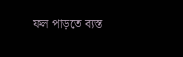ফল পাড়তে ব্যস্ত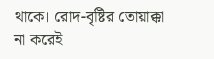থাকে। রোদ-বৃষ্টির তোয়াক্কা না করেই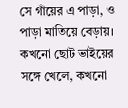সে গাঁয়ের এ পাড়া, ও পাড়া মাতিয়ে বেড়ায়। কখনো ছোট ভাইয়ের সঙ্গে খেলে, কখনো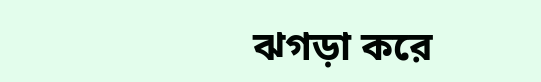ঝগড়া করে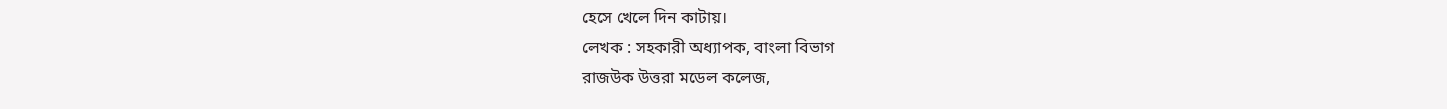হেসে খেলে দিন কাটায়।
লেখক : সহকারী অধ্যাপক, বাংলা বিভাগ
রাজউক উত্তরা মডেল কলেজ,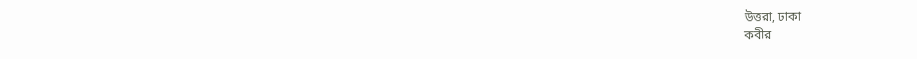উত্তরা, ঢাকা
কবীর